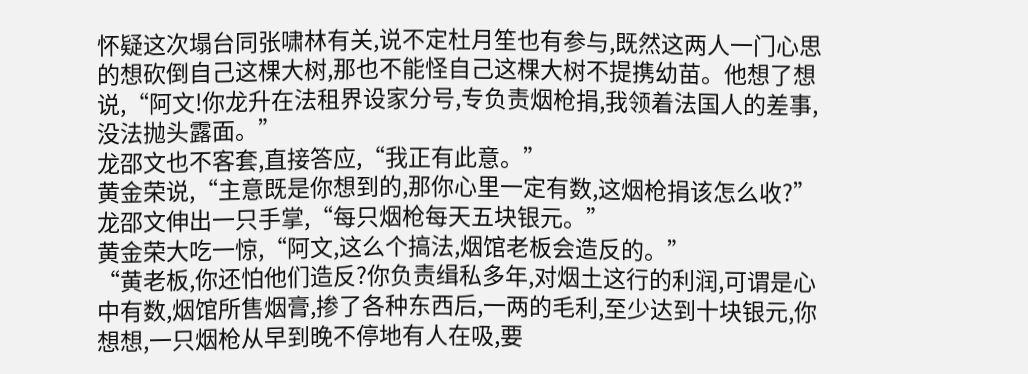怀疑这次塌台同张啸林有关,说不定杜月笙也有参与,既然这两人一门心思的想砍倒自己这棵大树,那也不能怪自己这棵大树不提携幼苗。他想了想说,“阿文!你龙升在法租界设家分号,专负责烟枪捐,我领着法国人的差事,没法抛头露面。”
龙邵文也不客套,直接答应,“我正有此意。”
黄金荣说,“主意既是你想到的,那你心里一定有数,这烟枪捐该怎么收?”
龙邵文伸出一只手掌,“每只烟枪每天五块银元。”
黄金荣大吃一惊,“阿文,这么个搞法,烟馆老板会造反的。”
“黄老板,你还怕他们造反?你负责缉私多年,对烟土这行的利润,可谓是心中有数,烟馆所售烟膏,掺了各种东西后,一两的毛利,至少达到十块银元,你想想,一只烟枪从早到晚不停地有人在吸,要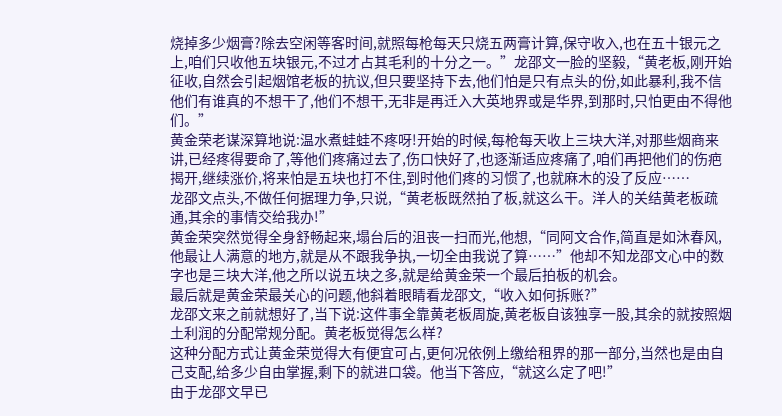烧掉多少烟膏?除去空闲等客时间,就照每枪每天只烧五两膏计算,保守收入,也在五十银元之上,咱们只收他五块银元,不过才占其毛利的十分之一。”龙邵文一脸的坚毅,“黄老板,刚开始征收,自然会引起烟馆老板的抗议,但只要坚持下去,他们怕是只有点头的份,如此暴利,我不信他们有谁真的不想干了,他们不想干,无非是再迁入大英地界或是华界,到那时,只怕更由不得他们。”
黄金荣老谋深算地说:温水煮蛙蛙不疼呀!开始的时候,每枪每天收上三块大洋,对那些烟商来讲,已经疼得要命了,等他们疼痛过去了,伤口快好了,也逐渐适应疼痛了,咱们再把他们的伤疤揭开,继续涨价,将来怕是五块也打不住,到时他们疼的习惯了,也就麻木的没了反应……
龙邵文点头,不做任何据理力争,只说,“黄老板既然拍了板,就这么干。洋人的关结黄老板疏通,其余的事情交给我办!”
黄金荣突然觉得全身舒畅起来,塌台后的沮丧一扫而光,他想,“同阿文合作,简直是如沐春风,他最让人满意的地方,就是从不跟我争执,一切全由我说了算……”他却不知龙邵文心中的数字也是三块大洋,他之所以说五块之多,就是给黄金荣一个最后拍板的机会。
最后就是黄金荣最关心的问题,他斜着眼睛看龙邵文,“收入如何拆账?”
龙邵文来之前就想好了,当下说:这件事全靠黄老板周旋,黄老板自该独享一股,其余的就按照烟土利润的分配常规分配。黄老板觉得怎么样?
这种分配方式让黄金荣觉得大有便宜可占,更何况依例上缴给租界的那一部分,当然也是由自己支配,给多少自由掌握,剩下的就进口袋。他当下答应,“就这么定了吧!”
由于龙邵文早已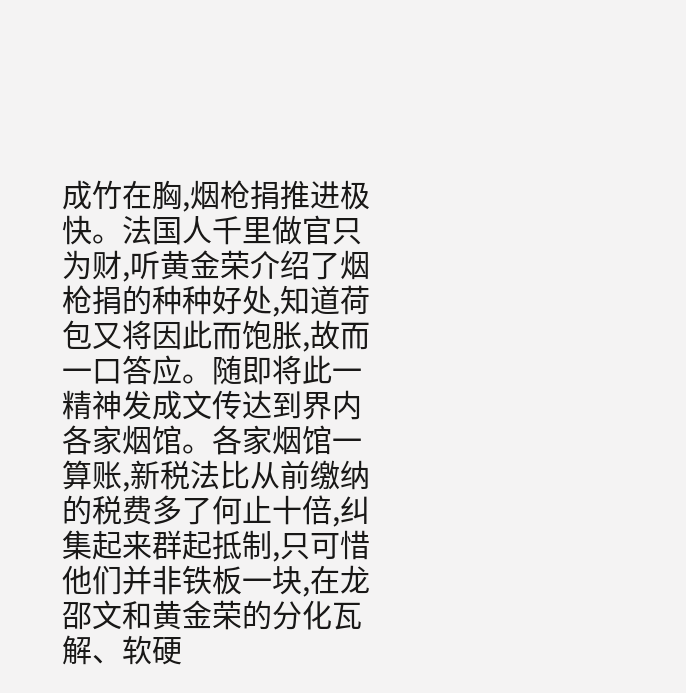成竹在胸,烟枪捐推进极快。法国人千里做官只为财,听黄金荣介绍了烟枪捐的种种好处,知道荷包又将因此而饱胀,故而一口答应。随即将此一精神发成文传达到界内各家烟馆。各家烟馆一算账,新税法比从前缴纳的税费多了何止十倍,纠集起来群起抵制,只可惜他们并非铁板一块,在龙邵文和黄金荣的分化瓦解、软硬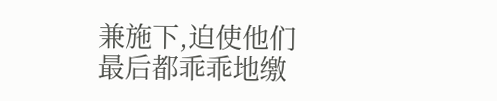兼施下,迫使他们最后都乖乖地缴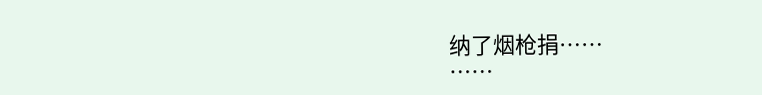纳了烟枪捐……
……